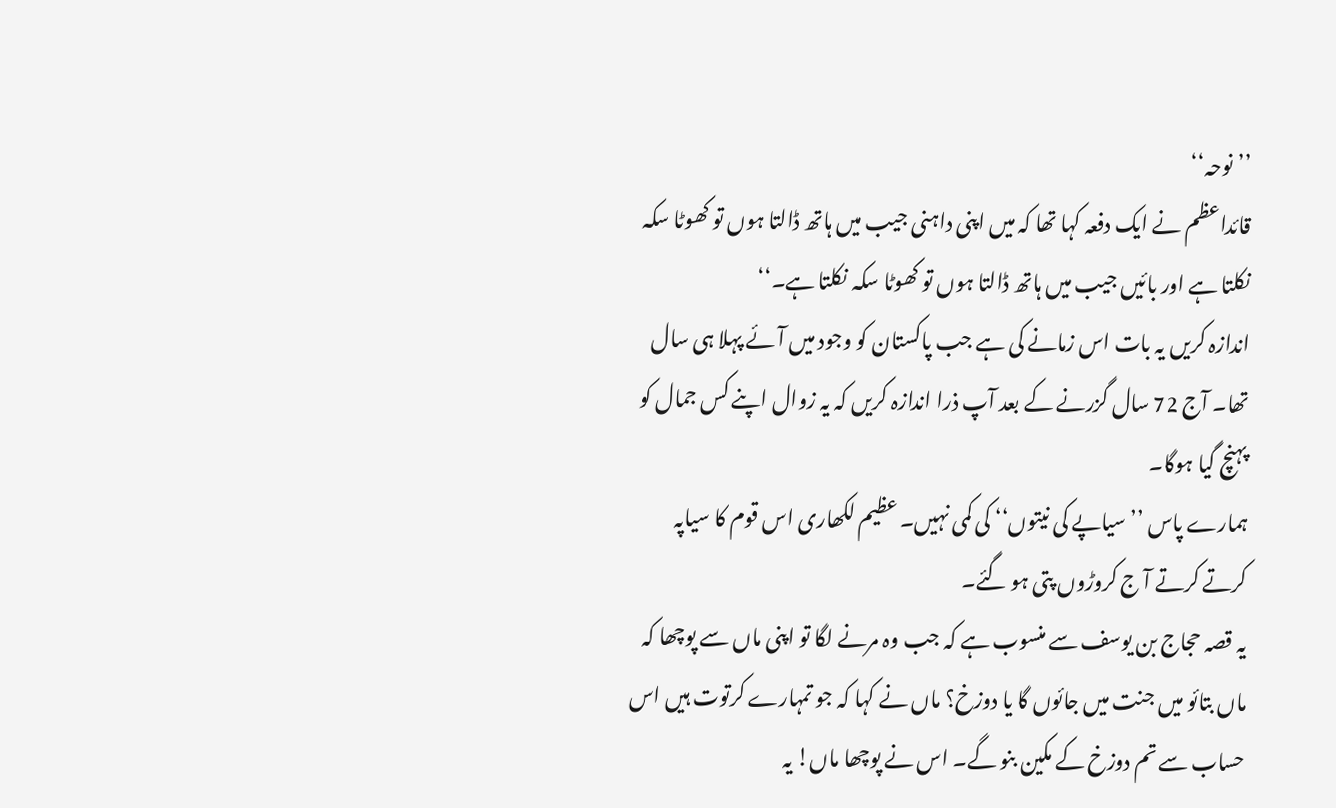’’نوحہ‘‘
قائداعظم نے ایک دفعہ کہا تھا کہ میں اپنی داہنی جیب میں ہاتھ ڈالتا ہوں تو کھوٹا سکہ نکلتا ہے اور بائیں جیب میں ہاتھ ڈالتا ہوں تو کھوٹا سکہ نکلتا ہے۔‘‘
اندازہ کریں یہ بات اس زمانے کی ہے جب پاکستان کو وجود میں آئے پہلا ہی سال تھا۔ آج 72 سال گزرنے کے بعد آپ ذرا اندازہ کریں کہ یہ زوال اپنے کس جمال کو پہنچ گیا ہوگا۔
ہمارے پاس ’’سیاپے کی نیتوں‘‘ کی کمی نہیں۔ عظیم لکھاری اس قوم کا سیاپہ کرتے کرتے آ ج کروڑوں پتی ہو گئے۔
یہ قصہ حجاج بن یوسف سے منسوب ہے کہ جب وہ مرنے لگا تو اپنی ماں سے پوچھا کہ ماں بتائو میں جنت میں جائوں گا یا دوزخ؟ ماں نے کہا کہ جو تمہارے کرتوت ہیں اس حساب سے تم دوزخ کے مکین بنو گے۔ اس نے پوچھا ماں! یہ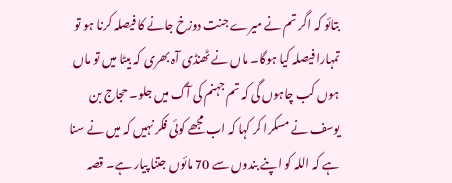بتائو کہ اگر تم نے میرے جنت دوزخ جانے کا فیصلہ کرنا ہو تو تمہارا فیصلہ کیا ہوگا۔ ماں نے ٹھنڈی آہ بھری کہ بیٹا میں تو ماں ہوں کب چاہوں گی کہ تم جہنم کی آگ میں جلو۔ حجاج بن یوسف نے مسکرا کر کہا کہ اب مجھے کوئی فکر نہیں کہ میں نے سنا ہے کہ اللہ کو اپنے بندوں سے 70 مائوں جتنا پیار ہے۔ قصہ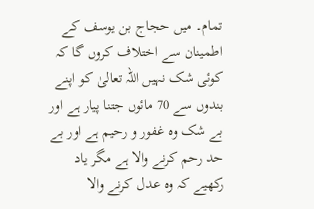تمام۔ میں حجاج بن یوسف کے اطمینان سے اختلاف کروں گا کہ کوئی شک نہیں اللہ تعالیٰ کو اپنے بندوں سے 70 مائوں جتنا پیار ہے اور بے شک وہ غفور و رحیم ہے اور بے حد رحم کرنے والا ہے مگر یاد رکھیے کہ وہ عدل کرنے والا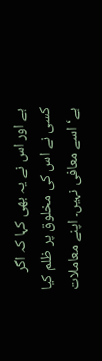ہے اور اس نے یہ بھی کہا کہ اگر کسی نے اس کی مخلوق پر ظلم کیا ہے‘ اسے معافی نہیں۔ اپنے معاملات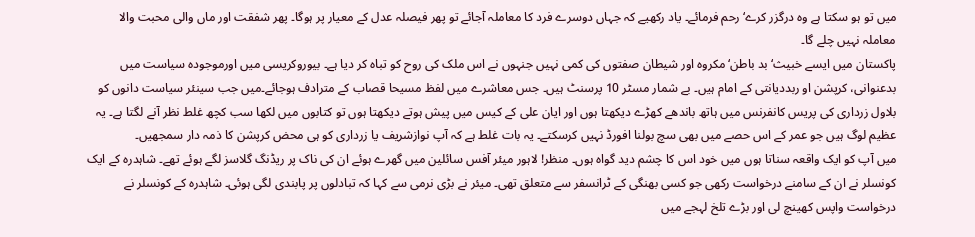میں تو ہو سکتا ہے وہ درگزر کرے‘ رحم فرمائے۔ یاد رکھیے کہ جہاں دوسرے فرد کا معاملہ آجائے تو پھر فیصلہ عدل کے معیار پر ہوگا۔ پھر شفقت اور ماں والی محبت والا معاملہ نہیں چلے گا۔
پاکستان میں ایسے خبیث‘ بد باطن‘ مکروہ اور شیطان صفتوں کی کمی نہیں جنہوں نے اس ملک کی روح کو تباہ کر دیا ہے۔ بیوروکریسی میں اورموجودہ سیاست میں بدعنوانی، کرپشن او ربددیانتی کے امام ہیں۔ بے شمار مسٹر 10 پرسنٹ ہیں۔ جس معاشرے میں لفظ مسیحا قصاب کے مترادف ہوجائے۔میں جب سینئر سیاست دانوں کو بلاول زرداری کی پریس کانفرنس میں ہاتھ باندھے کھڑے دیکھتا ہوں اور ایان علی کے کیس میں پیش ہوتے دیکھتا ہوں تو کتابوں میں لکھا سب کچھ غلط نظر آنے لگتا ہے۔ یہ عظیم لوگ ہیں جو عمر کے اس حصے میں بھی سچ بولنا افورڈ نہیں کرسکتے۔ یہ بات غلط ہے کہ آپ نوازشریف یا زرداری کو ہی محض کرپشن کا ذمہ دار سمجھیں۔
میں آپ کو ایک واقعہ سناتا ہوں میں خود اس کا چشم دید گواہ ہوں۔ منظر! لاہور میئر آفس سائلین میں گھرے ہوئے ان کی ناک پر ریڈنگ گلاسز لگے ہوئے تھے۔ شاہدرہ کے ایک کونسلر نے ان کے سامنے درخواست رکھی جو کسی بھنگی کے ٹرانسفر سے متعلق تھی۔ میئر نے بڑی نرمی سے کہا کہ تبادلوں پر پابندی لگی ہوئی۔ شاہدرہ کے کونسلر نے درخواست واپس کھینچ لی اور بڑے تلخ لہجے میں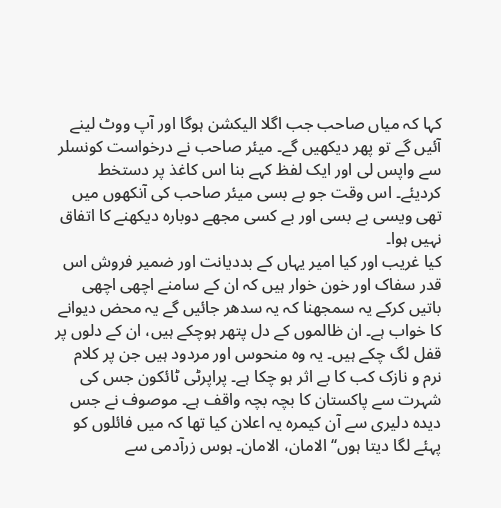کہا کہ میاں صاحب جب اگلا الیکشن ہوگا اور آپ ووٹ لینے آئیں گے تو پھر دیکھیں گے۔ میئر صاحب نے درخواست کونسلر سے واپس لی اور ایک لفظ کہے بنا اس کاغذ پر دستخط کردیئے۔ اس وقت جو بے بسی میئر صاحب کی آنکھوں میں تھی ویسی بے بسی اور بے کسی مجھے دوبارہ دیکھنے کا اتفاق نہیں ہوا۔
کیا غریب اور کیا امیر یہاں کے بددیانت اور ضمیر فروش اس قدر سفاک اور خون خوار ہیں کہ ان کے سامنے اچھی اچھی باتیں کرکے یہ سمجھنا کہ یہ سدھر جائیں گے یہ محض دیوانے کا خواب ہے۔ ان ظالموں کے دل پتھر ہوچکے ہیں، ان کے دلوں پر قفل لگ چکے ہیں۔ یہ وہ منحوس اور مردود ہیں جن پر کلام نرم و نازک کب کا بے اثر ہو چکا ہے۔ پراپرٹی ٹائکون جس کی شہرت سے پاکستان کا بچہ بچہ واقف ہے۔ موصوف نے جس دیدہ دلیری سے آن کیمرہ یہ اعلان کیا تھا کہ میں فائلوں کو پہئے لگا دیتا ہوں‘‘ الامان، الامان۔ ہوس زرآدمی سے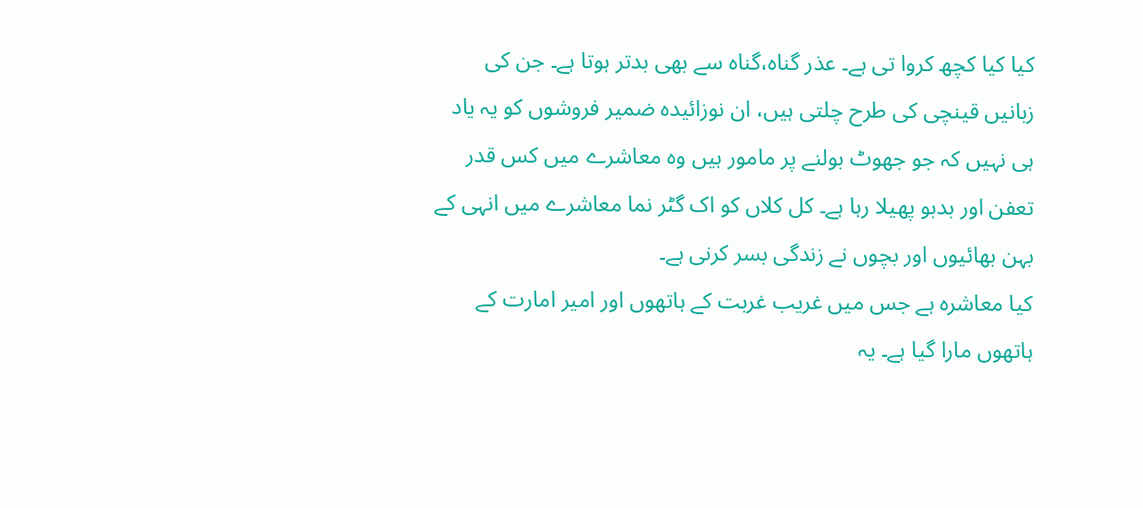کیا کیا کچھ کروا تی ہے۔ عذر گناہ،گناہ سے بھی بدتر ہوتا ہے۔ جن کی زبانیں قینچی کی طرح چلتی ہیں، ان نوزائیدہ ضمیر فروشوں کو یہ یاد ہی نہیں کہ جو جھوٹ بولنے پر مامور ہیں وہ معاشرے میں کس قدر تعفن اور بدبو پھیلا رہا ہے۔ کل کلاں کو اک گٹر نما معاشرے میں انہی کے بہن بھائیوں اور بچوں نے زندگی بسر کرنی ہے۔
کیا معاشرہ ہے جس میں غریب غربت کے ہاتھوں اور امیر امارت کے ہاتھوں مارا گیا ہے۔ یہ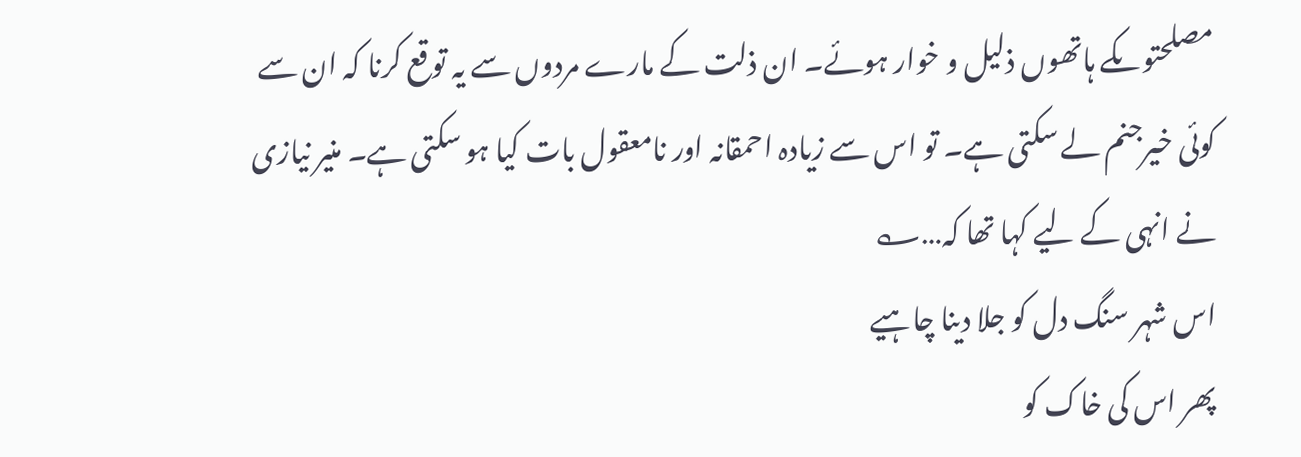مصلحتوںکے ہاتھوں ذلیل و خوار ہوئے۔ ان ذلت کے مارے مردوں سے یہ توقع کرنا کہ ان سے کوئی خیرجنم لے سکتی ہے۔ تو اس سے زیادہ احمقانہ اور نامعقول بات کیا ہو سکتی ہے۔ منیر نیازی نے انہی کے لیے کہا تھا کہ…؎
اس شہر سنگ دل کو جلا دینا چاہیے
پھر اس کی خاک کو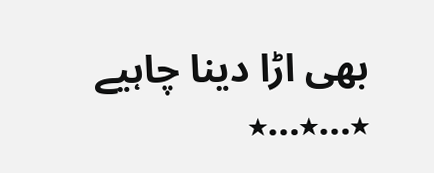بھی اڑا دینا چاہیے
٭…٭…٭